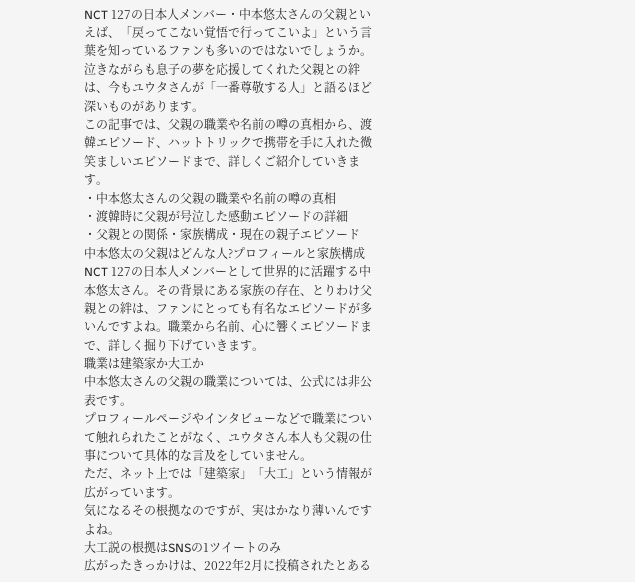NCT 127の日本人メンバー・中本悠太さんの父親といえば、「戻ってこない覚悟で行ってこいよ」という言葉を知っているファンも多いのではないでしょうか。
泣きながらも息子の夢を応援してくれた父親との絆は、今もユウタさんが「一番尊敬する人」と語るほど深いものがあります。
この記事では、父親の職業や名前の噂の真相から、渡韓エピソード、ハットトリックで携帯を手に入れた微笑ましいエピソードまで、詳しくご紹介していきます。
・中本悠太さんの父親の職業や名前の噂の真相
・渡韓時に父親が号泣した感動エピソードの詳細
・父親との関係・家族構成・現在の親子エピソード
中本悠太の父親はどんな人?プロフィールと家族構成
NCT 127の日本人メンバーとして世界的に活躍する中本悠太さん。その背景にある家族の存在、とりわけ父親との絆は、ファンにとっても有名なエピソードが多いんですよね。職業から名前、心に響くエピソードまで、詳しく掘り下げていきます。
職業は建築家か大工か
中本悠太さんの父親の職業については、公式には非公表です。
プロフィールページやインタビューなどで職業について触れられたことがなく、ユウタさん本人も父親の仕事について具体的な言及をしていません。
ただ、ネット上では「建築家」「大工」という情報が広がっています。
気になるその根拠なのですが、実はかなり薄いんですよね。
大工説の根拠はSNSの1ツイートのみ
広がったきっかけは、2022年2月に投稿されたとある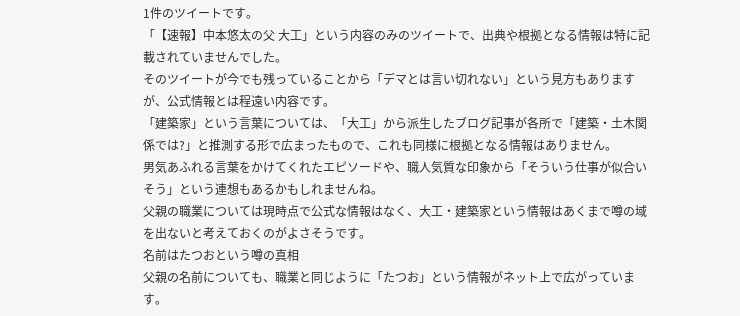1件のツイートです。
「【速報】中本悠太の父 大工」という内容のみのツイートで、出典や根拠となる情報は特に記載されていませんでした。
そのツイートが今でも残っていることから「デマとは言い切れない」という見方もありますが、公式情報とは程遠い内容です。
「建築家」という言葉については、「大工」から派生したブログ記事が各所で「建築・土木関係では?」と推測する形で広まったもので、これも同様に根拠となる情報はありません。
男気あふれる言葉をかけてくれたエピソードや、職人気質な印象から「そういう仕事が似合いそう」という連想もあるかもしれませんね。
父親の職業については現時点で公式な情報はなく、大工・建築家という情報はあくまで噂の域を出ないと考えておくのがよさそうです。
名前はたつおという噂の真相
父親の名前についても、職業と同じように「たつお」という情報がネット上で広がっています。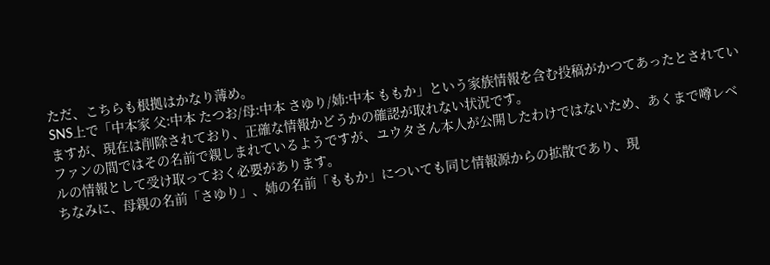ただ、こちらも根拠はかなり薄め。
SNS上で「中本家 父:中本 たつお/母:中本 さゆり/姉:中本 ももか」という家族情報を含む投稿がかつてあったとされていますが、現在は削除されており、正確な情報かどうかの確認が取れない状況です。
ファンの間ではその名前で親しまれているようですが、ユウタさん本人が公開したわけではないため、あくまで噂レベルの情報として受け取っておく必要があります。
ちなみに、母親の名前「さゆり」、姉の名前「ももか」についても同じ情報源からの拡散であり、現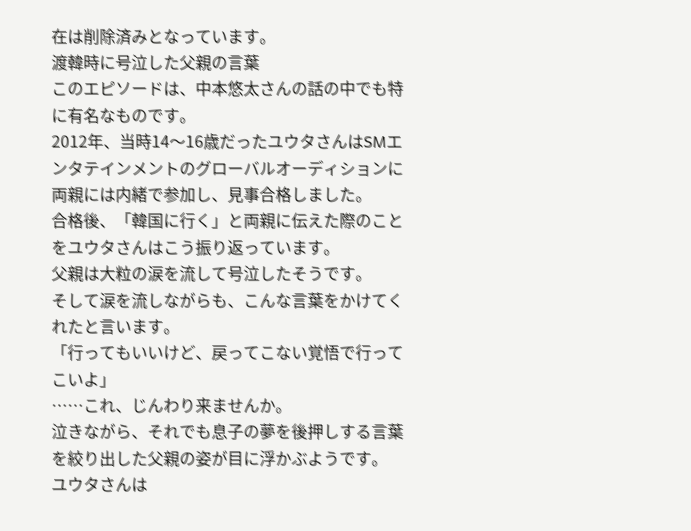在は削除済みとなっています。
渡韓時に号泣した父親の言葉
このエピソードは、中本悠太さんの話の中でも特に有名なものです。
2012年、当時14〜16歳だったユウタさんはSMエンタテインメントのグローバルオーディションに両親には内緒で参加し、見事合格しました。
合格後、「韓国に行く」と両親に伝えた際のことをユウタさんはこう振り返っています。
父親は大粒の涙を流して号泣したそうです。
そして涙を流しながらも、こんな言葉をかけてくれたと言います。
「行ってもいいけど、戻ってこない覚悟で行ってこいよ」
……これ、じんわり来ませんか。
泣きながら、それでも息子の夢を後押しする言葉を絞り出した父親の姿が目に浮かぶようです。
ユウタさんは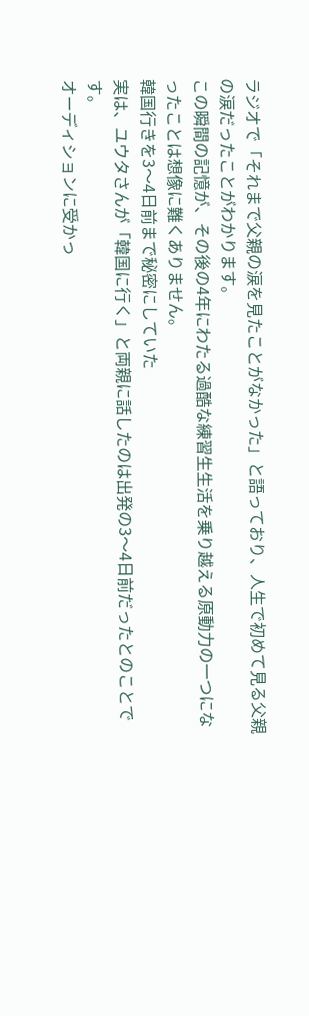ラジオで「それまで父親の涙を見たことがなかった」と語っており、人生で初めて見る父親の涙だったことがわかります。
この瞬間の記憶が、その後の4年にわたる過酷な練習生生活を乗り越える原動力の一つになったことは想像に難くありません。
韓国行きを3〜4日前まで秘密にしていた
実は、ユウタさんが「韓国に行く」と両親に話したのは出発の3〜4日前だったとのことです。
オーディションに受かっ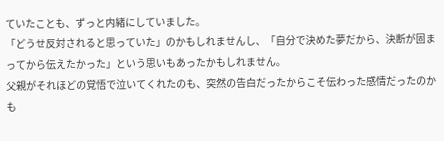ていたことも、ずっと内緒にしていました。
「どうせ反対されると思っていた」のかもしれませんし、「自分で決めた夢だから、決断が固まってから伝えたかった」という思いもあったかもしれません。
父親がそれほどの覚悟で泣いてくれたのも、突然の告白だったからこそ伝わった感情だったのかも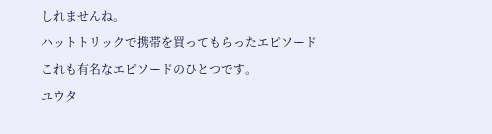しれませんね。
ハットトリックで携帯を買ってもらったエピソード
これも有名なエピソードのひとつです。
ユウタ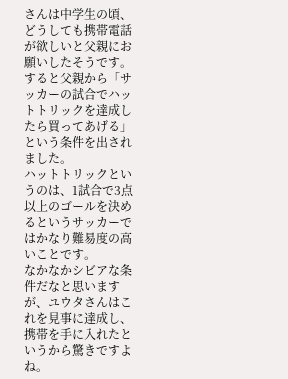さんは中学生の頃、どうしても携帯電話が欲しいと父親にお願いしたそうです。
すると父親から「サッカーの試合でハットトリックを達成したら買ってあげる」という条件を出されました。
ハットトリックというのは、1試合で3点以上のゴールを決めるというサッカーではかなり難易度の高いことです。
なかなかシビアな条件だなと思いますが、ユウタさんはこれを見事に達成し、携帯を手に入れたというから驚きですよね。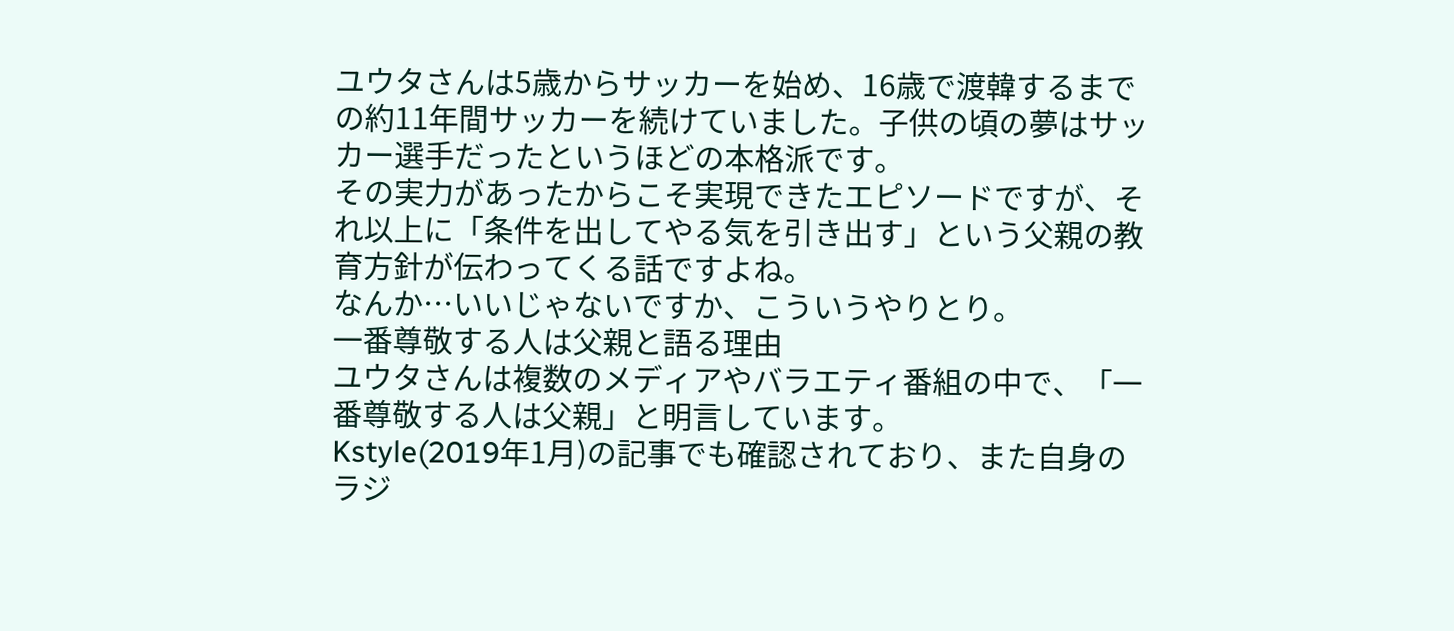ユウタさんは5歳からサッカーを始め、16歳で渡韓するまでの約11年間サッカーを続けていました。子供の頃の夢はサッカー選手だったというほどの本格派です。
その実力があったからこそ実現できたエピソードですが、それ以上に「条件を出してやる気を引き出す」という父親の教育方針が伝わってくる話ですよね。
なんか…いいじゃないですか、こういうやりとり。
一番尊敬する人は父親と語る理由
ユウタさんは複数のメディアやバラエティ番組の中で、「一番尊敬する人は父親」と明言しています。
Kstyle(2019年1月)の記事でも確認されており、また自身のラジ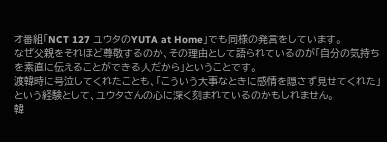オ番組「NCT 127 ユウタのYUTA at Home」でも同様の発言をしています。
なぜ父親をそれほど尊敬するのか、その理由として語られているのが「自分の気持ちを素直に伝えることができる人だから」ということです。
渡韓時に号泣してくれたことも、「こういう大事なときに感情を隠さず見せてくれた」という経験として、ユウタさんの心に深く刻まれているのかもしれません。
韓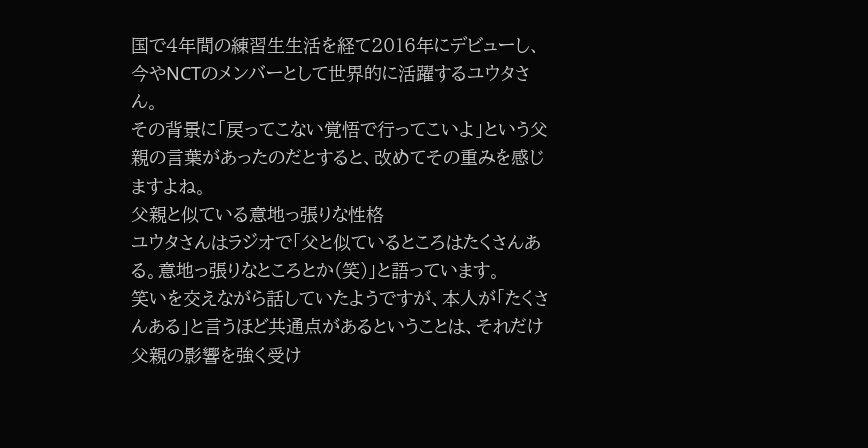国で4年間の練習生生活を経て2016年にデビューし、今やNCTのメンバーとして世界的に活躍するユウタさん。
その背景に「戻ってこない覚悟で行ってこいよ」という父親の言葉があったのだとすると、改めてその重みを感じますよね。
父親と似ている意地っ張りな性格
ユウタさんはラジオで「父と似ているところはたくさんある。意地っ張りなところとか(笑)」と語っています。
笑いを交えながら話していたようですが、本人が「たくさんある」と言うほど共通点があるということは、それだけ父親の影響を強く受け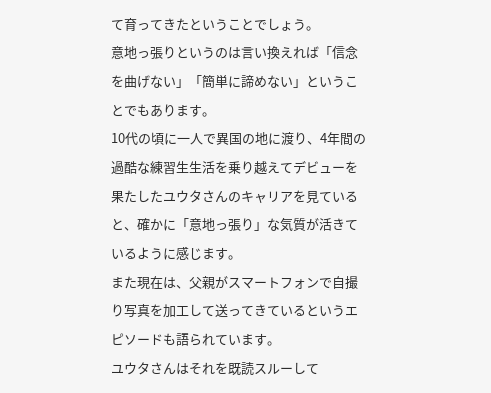て育ってきたということでしょう。
意地っ張りというのは言い換えれば「信念を曲げない」「簡単に諦めない」ということでもあります。
10代の頃に一人で異国の地に渡り、4年間の過酷な練習生生活を乗り越えてデビューを果たしたユウタさんのキャリアを見ていると、確かに「意地っ張り」な気質が活きているように感じます。
また現在は、父親がスマートフォンで自撮り写真を加工して送ってきているというエピソードも語られています。
ユウタさんはそれを既読スルーして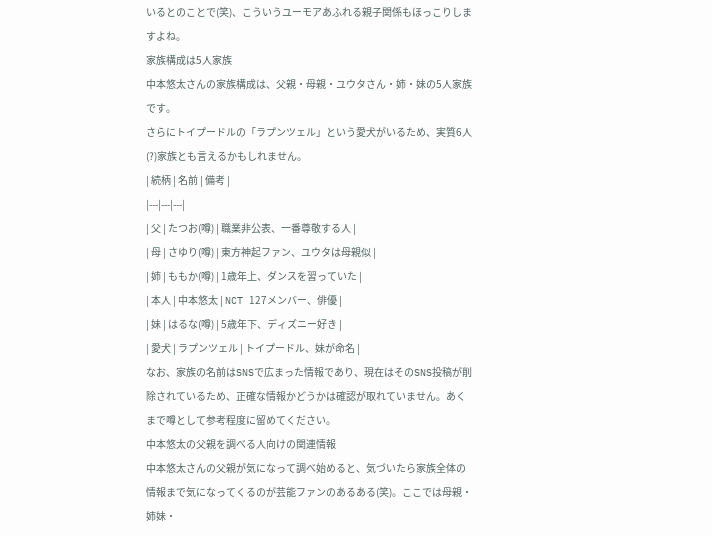いるとのことで(笑)、こういうユーモアあふれる親子関係もほっこりしますよね。
家族構成は5人家族
中本悠太さんの家族構成は、父親・母親・ユウタさん・姉・妹の5人家族です。
さらにトイプードルの「ラプンツェル」という愛犬がいるため、実質6人(?)家族とも言えるかもしれません。
| 続柄 | 名前 | 備考 |
|---|---|---|
| 父 | たつお(噂) | 職業非公表、一番尊敬する人 |
| 母 | さゆり(噂) | 東方神起ファン、ユウタは母親似 |
| 姉 | ももか(噂) | 1歳年上、ダンスを習っていた |
| 本人 | 中本悠太 | NCT 127メンバー、俳優 |
| 妹 | はるな(噂) | 5歳年下、ディズニー好き |
| 愛犬 | ラプンツェル | トイプードル、妹が命名 |
なお、家族の名前はSNSで広まった情報であり、現在はそのSNS投稿が削除されているため、正確な情報かどうかは確認が取れていません。あくまで噂として参考程度に留めてください。
中本悠太の父親を調べる人向けの関連情報
中本悠太さんの父親が気になって調べ始めると、気づいたら家族全体の情報まで気になってくるのが芸能ファンのあるある(笑)。ここでは母親・姉妹・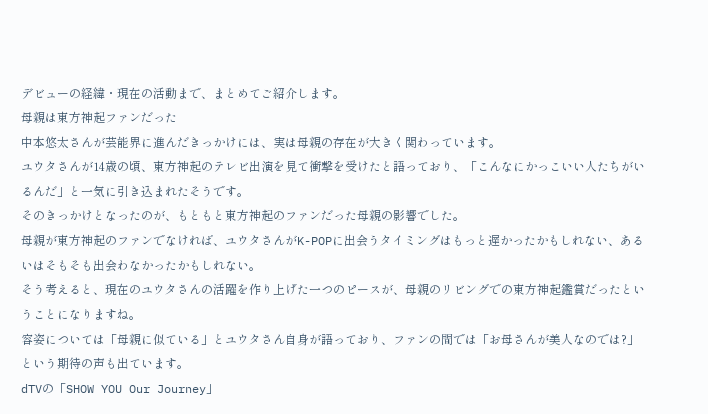デビューの経緯・現在の活動まで、まとめてご紹介します。
母親は東方神起ファンだった
中本悠太さんが芸能界に進んだきっかけには、実は母親の存在が大きく関わっています。
ユウタさんが14歳の頃、東方神起のテレビ出演を見て衝撃を受けたと語っており、「こんなにかっこいい人たちがいるんだ」と一気に引き込まれたそうです。
そのきっかけとなったのが、もともと東方神起のファンだった母親の影響でした。
母親が東方神起のファンでなければ、ユウタさんがK-POPに出会うタイミングはもっと遅かったかもしれない、あるいはそもそも出会わなかったかもしれない。
そう考えると、現在のユウタさんの活躍を作り上げた一つのピースが、母親のリビングでの東方神起鑑賞だったということになりますね。
容姿については「母親に似ている」とユウタさん自身が語っており、ファンの間では「お母さんが美人なのでは?」という期待の声も出ています。
dTVの「SHOW YOU Our Journey」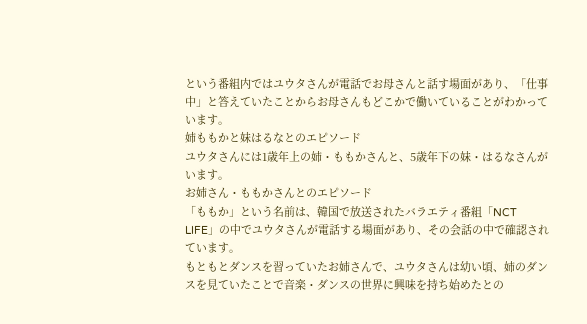という番組内ではユウタさんが電話でお母さんと話す場面があり、「仕事中」と答えていたことからお母さんもどこかで働いていることがわかっています。
姉ももかと妹はるなとのエピソード
ユウタさんには1歳年上の姉・ももかさんと、5歳年下の妹・はるなさんがいます。
お姉さん・ももかさんとのエピソード
「ももか」という名前は、韓国で放送されたバラエティ番組「NCT LIFE」の中でユウタさんが電話する場面があり、その会話の中で確認されています。
もともとダンスを習っていたお姉さんで、ユウタさんは幼い頃、姉のダンスを見ていたことで音楽・ダンスの世界に興味を持ち始めたとの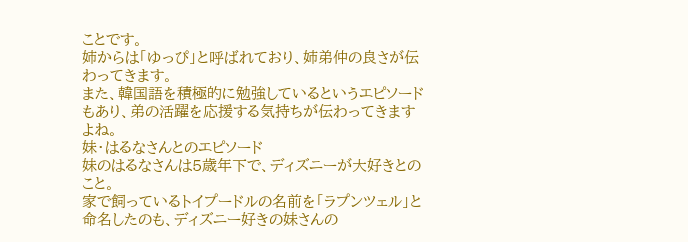ことです。
姉からは「ゆっぴ」と呼ばれており、姉弟仲の良さが伝わってきます。
また、韓国語を積極的に勉強しているというエピソードもあり、弟の活躍を応援する気持ちが伝わってきますよね。
妹・はるなさんとのエピソード
妹のはるなさんは5歳年下で、ディズニーが大好きとのこと。
家で飼っているトイプードルの名前を「ラプンツェル」と命名したのも、ディズニー好きの妹さんの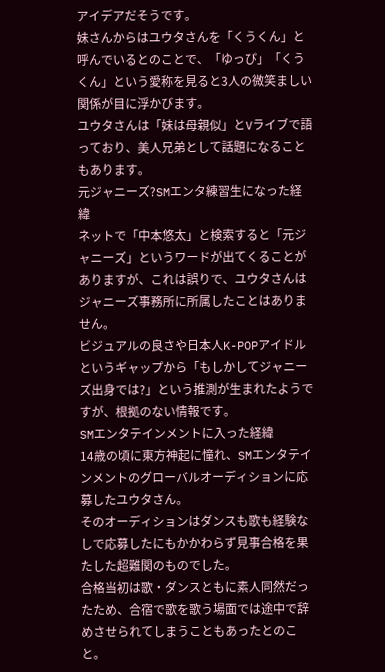アイデアだそうです。
妹さんからはユウタさんを「くうくん」と呼んでいるとのことで、「ゆっぴ」「くうくん」という愛称を見ると3人の微笑ましい関係が目に浮かびます。
ユウタさんは「妹は母親似」とVライブで語っており、美人兄弟として話題になることもあります。
元ジャニーズ?SMエンタ練習生になった経緯
ネットで「中本悠太」と検索すると「元ジャニーズ」というワードが出てくることがありますが、これは誤りで、ユウタさんはジャニーズ事務所に所属したことはありません。
ビジュアルの良さや日本人K-POPアイドルというギャップから「もしかしてジャニーズ出身では?」という推測が生まれたようですが、根拠のない情報です。
SMエンタテインメントに入った経緯
14歳の頃に東方神起に憧れ、SMエンタテインメントのグローバルオーディションに応募したユウタさん。
そのオーディションはダンスも歌も経験なしで応募したにもかかわらず見事合格を果たした超難関のものでした。
合格当初は歌・ダンスともに素人同然だったため、合宿で歌を歌う場面では途中で辞めさせられてしまうこともあったとのこと。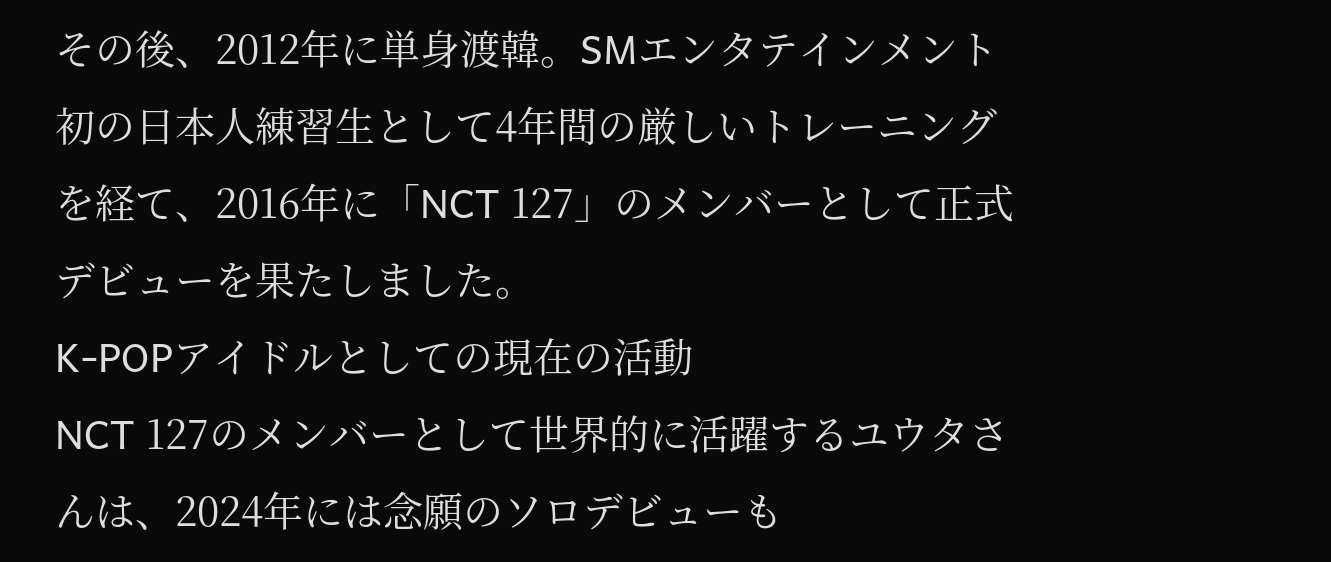その後、2012年に単身渡韓。SMエンタテインメント初の日本人練習生として4年間の厳しいトレーニングを経て、2016年に「NCT 127」のメンバーとして正式デビューを果たしました。
K-POPアイドルとしての現在の活動
NCT 127のメンバーとして世界的に活躍するユウタさんは、2024年には念願のソロデビューも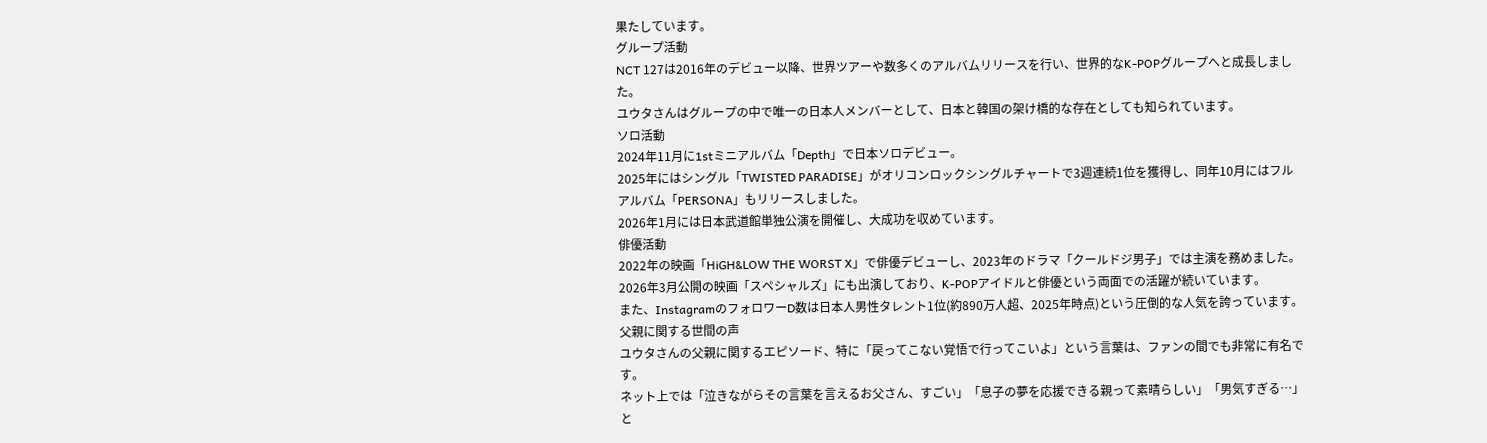果たしています。
グループ活動
NCT 127は2016年のデビュー以降、世界ツアーや数多くのアルバムリリースを行い、世界的なK-POPグループへと成長しました。
ユウタさんはグループの中で唯一の日本人メンバーとして、日本と韓国の架け橋的な存在としても知られています。
ソロ活動
2024年11月に1stミニアルバム「Depth」で日本ソロデビュー。
2025年にはシングル「TWISTED PARADISE」がオリコンロックシングルチャートで3週連続1位を獲得し、同年10月にはフルアルバム「PERSONA」もリリースしました。
2026年1月には日本武道館単独公演を開催し、大成功を収めています。
俳優活動
2022年の映画「HiGH&LOW THE WORST X」で俳優デビューし、2023年のドラマ「クールドジ男子」では主演を務めました。
2026年3月公開の映画「スペシャルズ」にも出演しており、K-POPアイドルと俳優という両面での活躍が続いています。
また、InstagramのフォロワーD数は日本人男性タレント1位(約890万人超、2025年時点)という圧倒的な人気を誇っています。
父親に関する世間の声
ユウタさんの父親に関するエピソード、特に「戻ってこない覚悟で行ってこいよ」という言葉は、ファンの間でも非常に有名です。
ネット上では「泣きながらその言葉を言えるお父さん、すごい」「息子の夢を応援できる親って素晴らしい」「男気すぎる…」と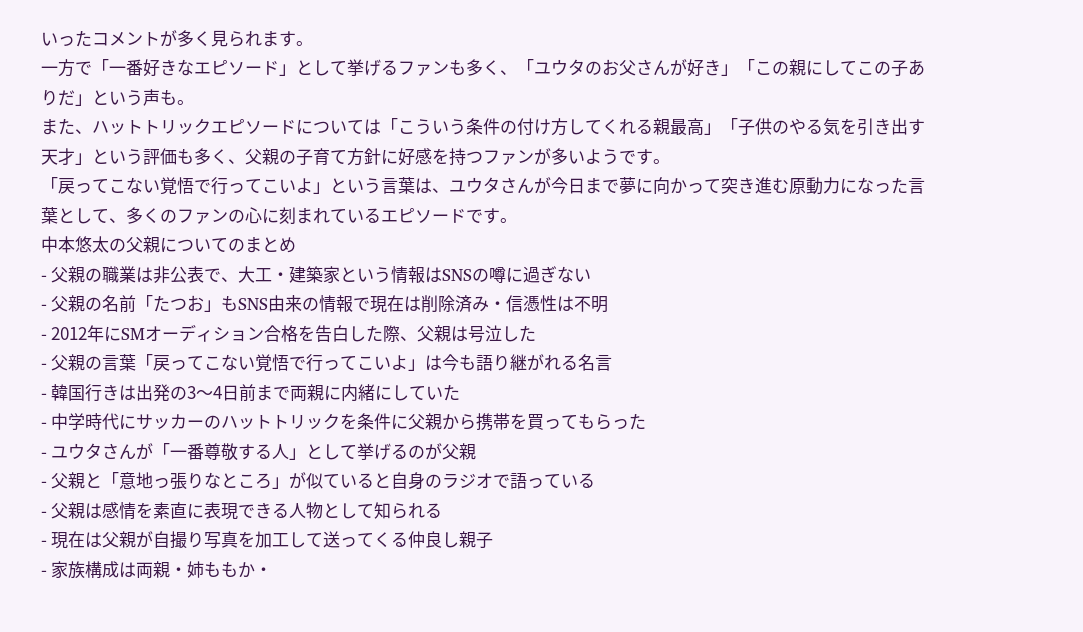いったコメントが多く見られます。
一方で「一番好きなエピソード」として挙げるファンも多く、「ユウタのお父さんが好き」「この親にしてこの子ありだ」という声も。
また、ハットトリックエピソードについては「こういう条件の付け方してくれる親最高」「子供のやる気を引き出す天才」という評価も多く、父親の子育て方針に好感を持つファンが多いようです。
「戻ってこない覚悟で行ってこいよ」という言葉は、ユウタさんが今日まで夢に向かって突き進む原動力になった言葉として、多くのファンの心に刻まれているエピソードです。
中本悠太の父親についてのまとめ
- 父親の職業は非公表で、大工・建築家という情報はSNSの噂に過ぎない
- 父親の名前「たつお」もSNS由来の情報で現在は削除済み・信憑性は不明
- 2012年にSMオーディション合格を告白した際、父親は号泣した
- 父親の言葉「戻ってこない覚悟で行ってこいよ」は今も語り継がれる名言
- 韓国行きは出発の3〜4日前まで両親に内緒にしていた
- 中学時代にサッカーのハットトリックを条件に父親から携帯を買ってもらった
- ユウタさんが「一番尊敬する人」として挙げるのが父親
- 父親と「意地っ張りなところ」が似ていると自身のラジオで語っている
- 父親は感情を素直に表現できる人物として知られる
- 現在は父親が自撮り写真を加工して送ってくる仲良し親子
- 家族構成は両親・姉ももか・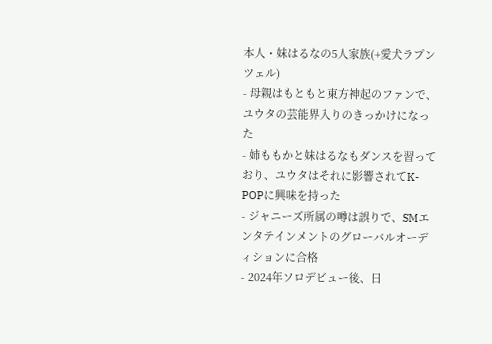本人・妹はるなの5人家族(+愛犬ラプンツェル)
- 母親はもともと東方神起のファンで、ユウタの芸能界入りのきっかけになった
- 姉ももかと妹はるなもダンスを習っており、ユウタはそれに影響されてK-POPに興味を持った
- ジャニーズ所属の噂は誤りで、SMエンタテインメントのグローバルオーディションに合格
- 2024年ソロデビュー後、日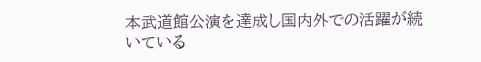本武道館公演を達成し国内外での活躍が続いている